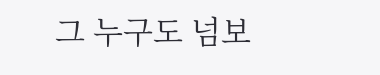그 누구도 넘보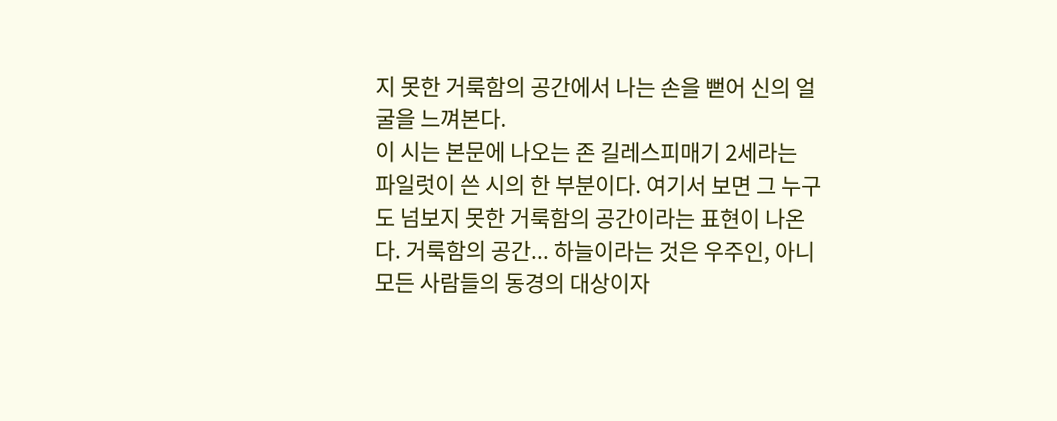지 못한 거룩함의 공간에서 나는 손을 뻗어 신의 얼굴을 느껴본다.
이 시는 본문에 나오는 존 길레스피매기 2세라는 파일럿이 쓴 시의 한 부분이다. 여기서 보면 그 누구도 넘보지 못한 거룩함의 공간이라는 표현이 나온다. 거룩함의 공간... 하늘이라는 것은 우주인, 아니 모든 사람들의 동경의 대상이자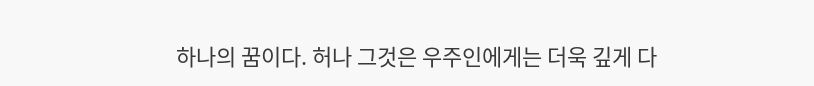하나의 꿈이다. 허나 그것은 우주인에게는 더욱 깊게 다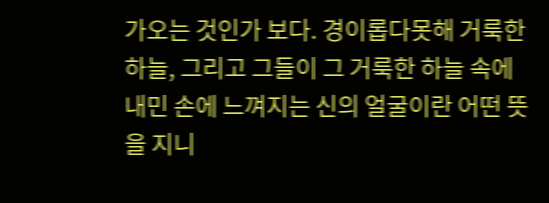가오는 것인가 보다. 경이롭다못해 거룩한 하늘, 그리고 그들이 그 거룩한 하늘 속에 내민 손에 느껴지는 신의 얼굴이란 어떤 뜻을 지니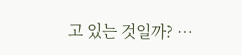고 있는 것일까? …